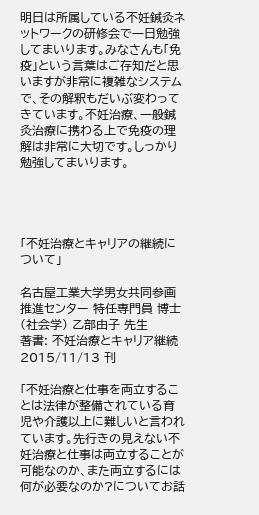明日は所属している不妊鍼灸ネットワークの研修会で一日勉強してまいります。みなさんも「免疫」という言葉はご存知だと思いますが非常に複雑なシステムで、その解釈もだいぶ変わってきています。不妊治療、一般鍼灸治療に携わる上で免疫の理解は非常に大切です。しっかり勉強してまいります。




「不妊治療とキャリアの継続について」

名古屋工業大学男女共同参画推進センター 特任専門員 博士(社会学) 乙部由子 先生
著書: 不妊治療とキャリア継続  2015/11/13 刊

「不妊治療と仕事を両立することは法律が整備されている育児や介護以上に難しいと言われています。先行きの見えない不妊治療と仕事は両立することが可能なのか、また両立するには何が必要なのか?についてお話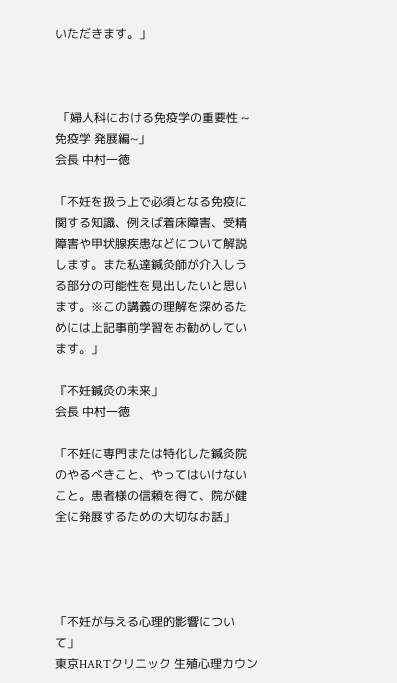いただきます。」



 「婦人科における免疫学の重要性 ~免疫学 発展編~」
会長 中村一徳

「不妊を扱う上で必須となる免疫に関する知識、例えば着床障害、受精障害や甲状腺疾患などについて解説します。また私達鍼灸師が介入しうる部分の可能性を見出したいと思います。※この講義の理解を深めるためには上記事前学習をお勧めしています。」

『不妊鍼灸の未来」
会長 中村一徳

「不妊に専門または特化した鍼灸院のやるべきこと、やってはいけないこと。患者様の信頼を得て、院が健全に発展するための大切なお話」




「不妊が与える心理的影響について」
東京HARTクリニック 生殖心理カウン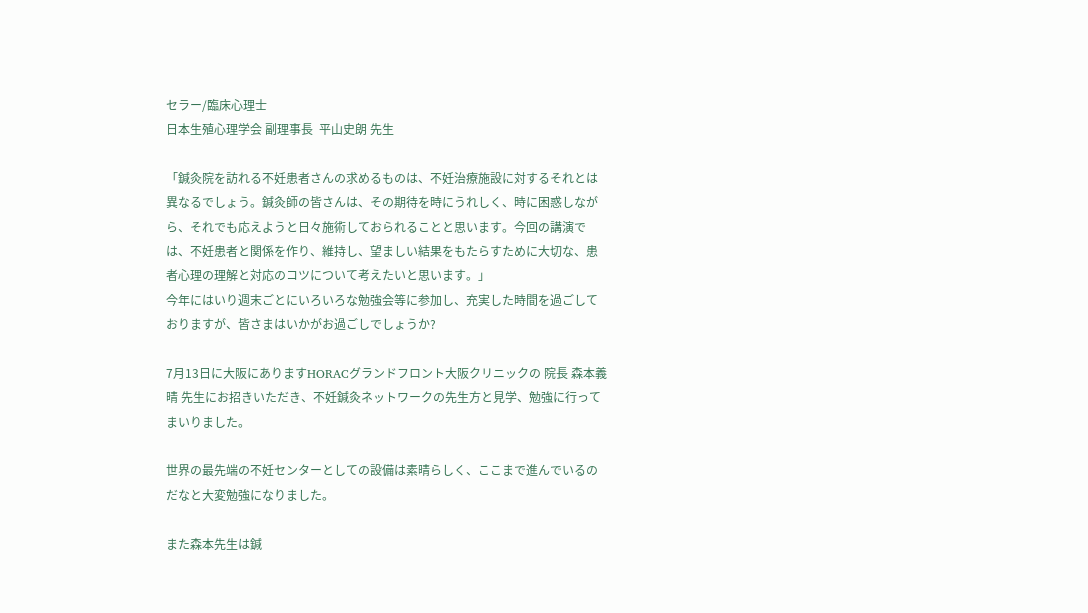セラー/臨床心理士
日本生殖心理学会 副理事長  平山史朗 先生

「鍼灸院を訪れる不妊患者さんの求めるものは、不妊治療施設に対するそれとは異なるでしょう。鍼灸師の皆さんは、その期待を時にうれしく、時に困惑しながら、それでも応えようと日々施術しておられることと思います。今回の講演では、不妊患者と関係を作り、維持し、望ましい結果をもたらすために大切な、患者心理の理解と対応のコツについて考えたいと思います。」
今年にはいり週末ごとにいろいろな勉強会等に参加し、充実した時間を過ごしておりますが、皆さまはいかがお過ごしでしょうか?

7月13日に大阪にありますHORACグランドフロント大阪クリニックの 院長 森本義晴 先生にお招きいただき、不妊鍼灸ネットワークの先生方と見学、勉強に行ってまいりました。

世界の最先端の不妊センターとしての設備は素晴らしく、ここまで進んでいるのだなと大変勉強になりました。

また森本先生は鍼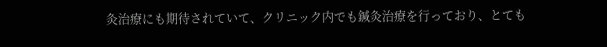灸治療にも期待されていて、クリニック内でも鍼灸治療を行っており、とても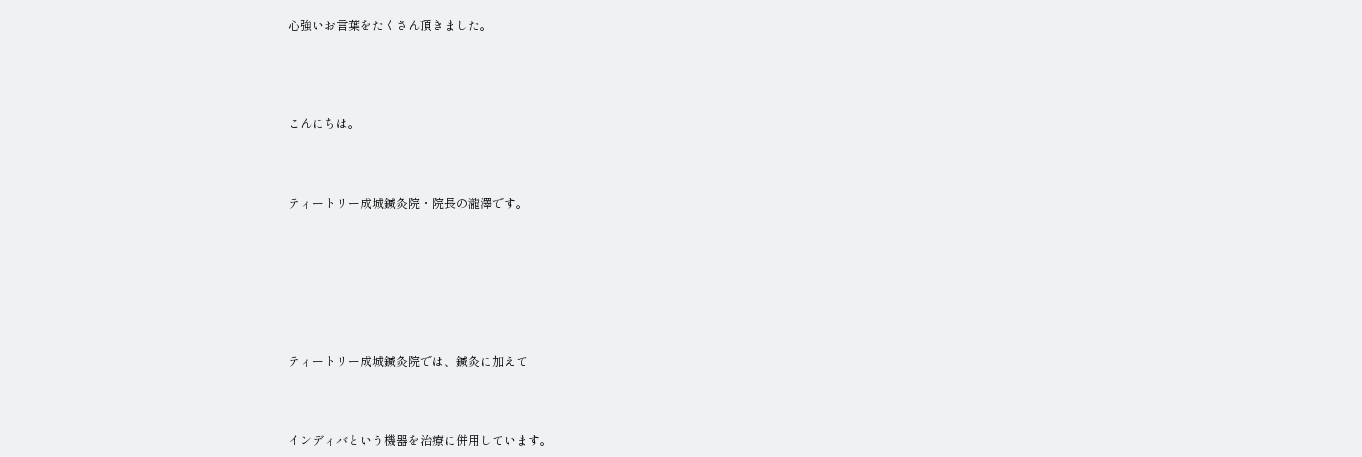心強いお言葉をたくさん頂きました。




こんにちは。



ティートリー成城鍼灸院・院長の瀧澤です。







ティートリー成城鍼灸院では、鍼灸に加えて



インディバという機器を治療に併用しています。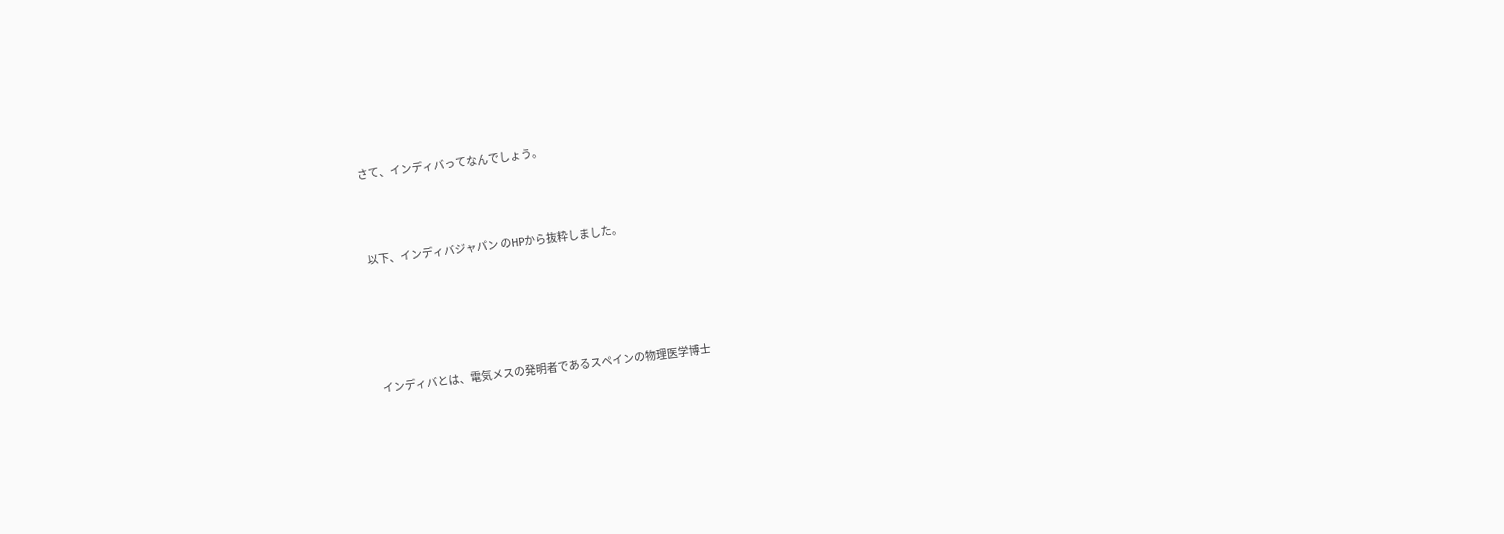さて、インディバってなんでしょう。



以下、インディバジャパン のHPから抜粋しました。





インディバとは、電気メスの発明者であるスペインの物理医学博士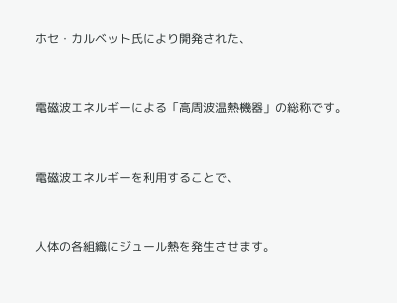ホセ・カルベット氏により開発された、



電磁波エネルギーによる「高周波温熱機器」の総称です。



電磁波エネルギーを利用することで、



人体の各組織にジュール熱を発生させます。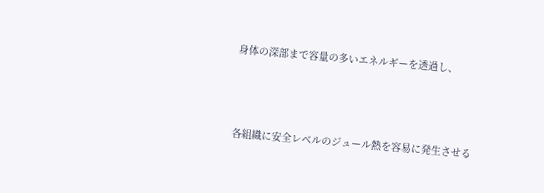身体の深部まで容量の多いエネルギーを透過し、



各組織に安全レベルのジュール熱を容易に発生させる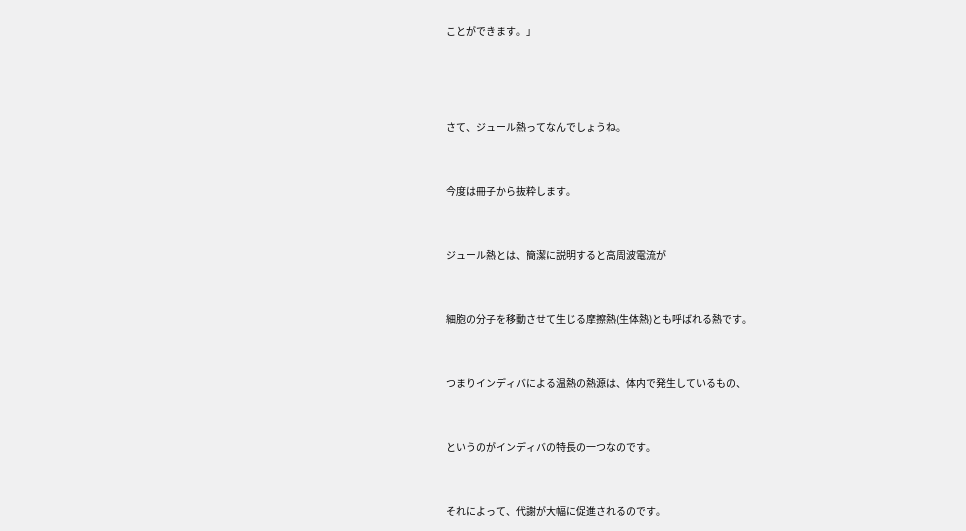ことができます。」





さて、ジュール熱ってなんでしょうね。



今度は冊子から抜粋します。



ジュール熱とは、簡潔に説明すると高周波電流が



細胞の分子を移動させて生じる摩擦熱(生体熱)とも呼ばれる熱です。



つまりインディバによる温熱の熱源は、体内で発生しているもの、



というのがインディバの特長の一つなのです。



それによって、代謝が大幅に促進されるのです。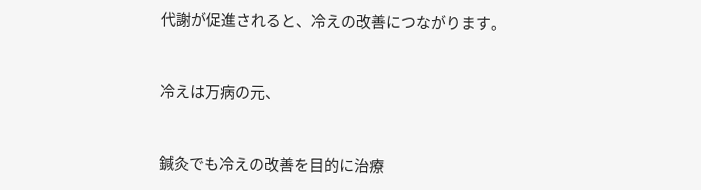代謝が促進されると、冷えの改善につながります。



冷えは万病の元、



鍼灸でも冷えの改善を目的に治療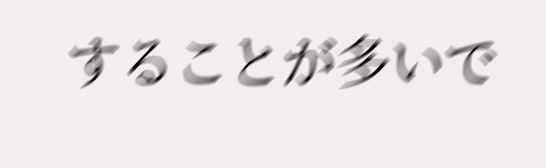することが多いで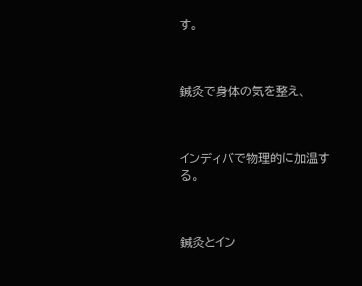す。



鍼灸で身体の気を整え、



インディバで物理的に加温する。



鍼灸とイン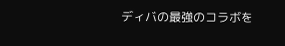ディバの最強のコラボを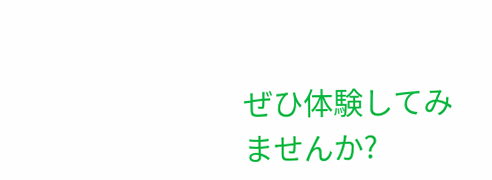ぜひ体験してみませんか?